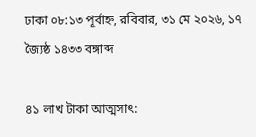ঢাকা ০৮:১৩ পূর্বাহ্ন, রবিবার, ৩১ মে ২০২৬, ১৭ জ্যৈষ্ঠ ১৪৩৩ বঙ্গাব্দ

৪১ লাখ টাকা আত্মসাৎ: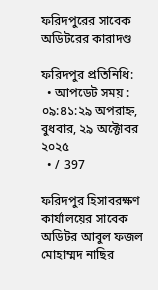ফরিদপুরের সাবেক অডিটরের কারাদণ্ড

ফরিদপুর প্রতিনিধি:
  • আপডেট সময় : ০৯:৪১:২৯ অপরাহ্ন, বুধবার, ২৯ অক্টোবর ২০২৫
  • / 397

ফরিদপুর হিসাবরক্ষণ কার্যালয়ের সাবেক অডিটর আবুল ফজল মোহাম্মদ নাছির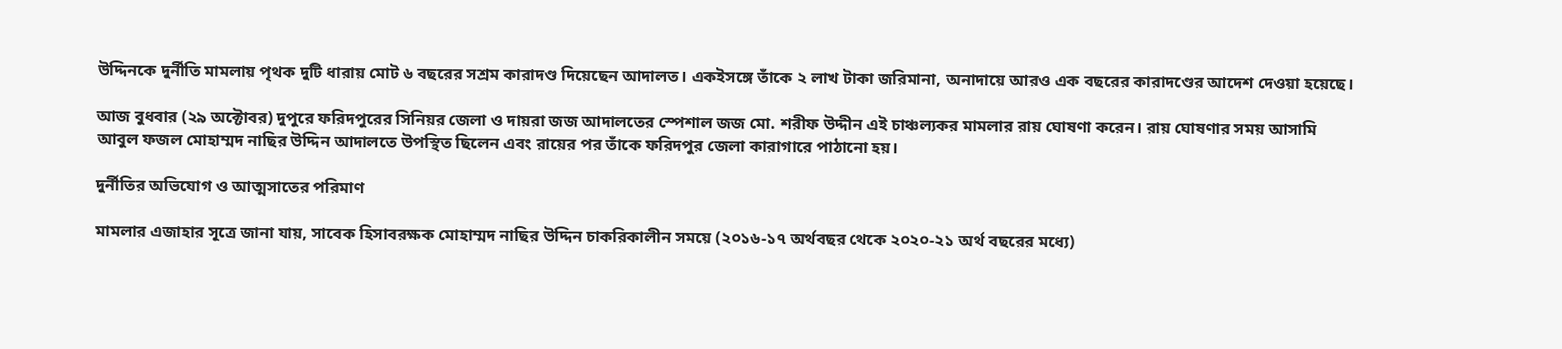উদ্দিনকে দুর্নীতি মামলায় পৃথক দুটি ধারায় মোট ৬ বছরের সশ্রম কারাদণ্ড দিয়েছেন আদালত। একইসঙ্গে তাঁকে ২ লাখ টাকা জরিমানা, অনাদায়ে আরও এক বছরের কারাদণ্ডের আদেশ দেওয়া হয়েছে।

আজ বুধবার (২৯ অক্টোবর) দুপুরে ফরিদপুরের সিনিয়র জেলা ও দায়রা জজ আদালতের স্পেশাল জজ মো. শরীফ উদ্দীন এই চাঞ্চল্যকর মামলার রায় ঘোষণা করেন। রায় ঘোষণার সময় আসামি আবুল ফজল মোহাম্মদ নাছির উদ্দিন আদালতে উপস্থিত ছিলেন এবং রায়ের পর তাঁকে ফরিদপুর জেলা কারাগারে পাঠানো হয়।

দুর্নীতির অভিযোগ ও আত্মসাতের পরিমাণ

মামলার এজাহার সূত্রে জানা যায়, সাবেক হিসাবরক্ষক মোহাম্মদ নাছির উদ্দিন চাকরিকালীন সময়ে (২০১৬-১৭ অর্থবছর থেকে ২০২০-২১ অর্থ বছরের মধ্যে)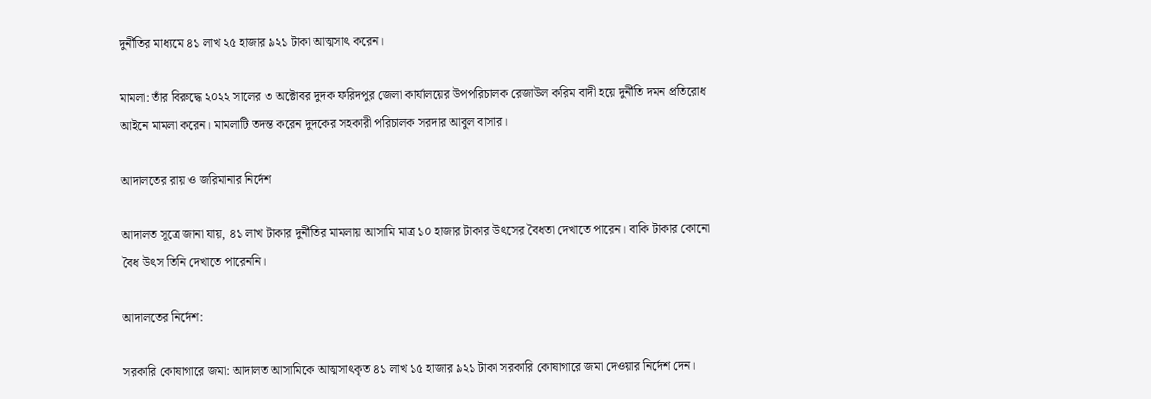দুর্নীতির মাধ্যমে ৪১ লাখ ২৫ হাজার ৯২১ টাকা আত্মসাৎ করেন।

মামলা: তাঁর বিরুদ্ধে ২০২২ সালের ৩ অক্টোবর দুদক ফরিদপুর জেলা কার্যালয়ের উপপরিচালক রেজাউল করিম বাদী হয়ে দুর্নীতি দমন প্রতিরোধ আইনে মামলা করেন। মামলাটি তদন্ত করেন দুদকের সহকারী পরিচালক সরদার আবুল বাসার।

আদালতের রায় ও জরিমানার নির্দেশ

আদালত সূত্রে জানা যায়, ৪১ লাখ টাকার দুর্নীতির মামলায় আসামি মাত্র ১০ হাজার টাকার উৎসের বৈধতা দেখাতে পারেন। বাকি টাকার কোনো বৈধ উৎস তিনি দেখাতে পারেননি।

আদালতের নির্দেশ:

সরকারি কোষাগারে জমা: আদালত আসামিকে আত্মসাৎকৃত ৪১ লাখ ১৫ হাজার ৯২১ টাকা সরকারি কোষাগারে জমা দেওয়ার নির্দেশ দেন।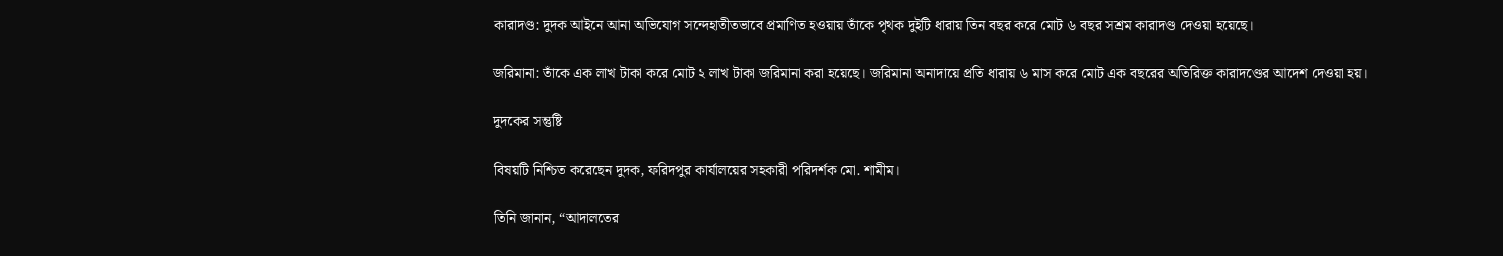কারাদণ্ড: দুদক আইনে আনা অভিযোগ সন্দেহাতীতভাবে প্রমাণিত হওয়ায় তাঁকে পৃথক দুইটি ধারায় তিন বছর করে মোট ৬ বছর সশ্রম কারাদণ্ড দেওয়া হয়েছে।

জরিমানা: তাঁকে এক লাখ টাকা করে মোট ২ লাখ টাকা জরিমানা করা হয়েছে। জরিমানা অনাদায়ে প্রতি ধারায় ৬ মাস করে মোট এক বছরের অতিরিক্ত কারাদণ্ডের আদেশ দেওয়া হয়।

দুদকের সন্তুষ্টি

বিষয়টি নিশ্চিত করেছেন দুদক, ফরিদপুর কার্যালয়ের সহকারী পরিদর্শক মো. শামীম।

তিনি জানান, “আদালতের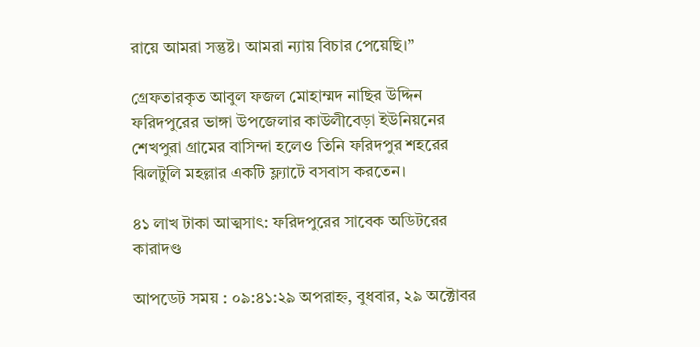রায়ে আমরা সন্তুষ্ট। আমরা ন্যায় বিচার পেয়েছি।”

গ্রেফতারকৃত আবুল ফজল মোহাম্মদ নাছির উদ্দিন ফরিদপুরের ভাঙ্গা উপজেলার কাউলীবেড়া ইউনিয়নের শেখপুরা গ্রামের বাসিন্দা হলেও তিনি ফরিদপুর শহরের ঝিলটুলি মহল্লার একটি ফ্ল্যাটে বসবাস করতেন।

৪১ লাখ টাকা আত্মসাৎ: ফরিদপুরের সাবেক অডিটরের কারাদণ্ড

আপডেট সময় : ০৯:৪১:২৯ অপরাহ্ন, বুধবার, ২৯ অক্টোবর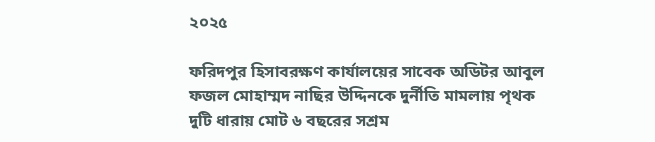২০২৫

ফরিদপুর হিসাবরক্ষণ কার্যালয়ের সাবেক অডিটর আবুল ফজল মোহাম্মদ নাছির উদ্দিনকে দুর্নীতি মামলায় পৃথক দুটি ধারায় মোট ৬ বছরের সশ্রম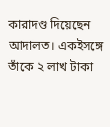কারাদণ্ড দিয়েছেন আদালত। একইসঙ্গে তাঁকে ২ লাখ টাকা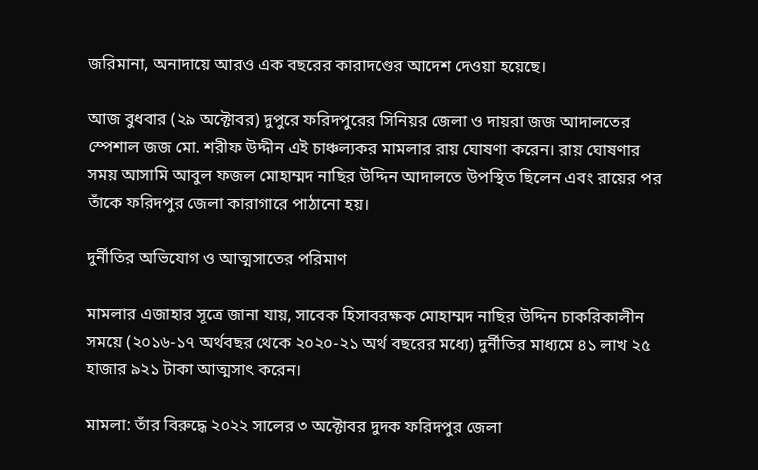জরিমানা, অনাদায়ে আরও এক বছরের কারাদণ্ডের আদেশ দেওয়া হয়েছে।

আজ বুধবার (২৯ অক্টোবর) দুপুরে ফরিদপুরের সিনিয়র জেলা ও দায়রা জজ আদালতের স্পেশাল জজ মো. শরীফ উদ্দীন এই চাঞ্চল্যকর মামলার রায় ঘোষণা করেন। রায় ঘোষণার সময় আসামি আবুল ফজল মোহাম্মদ নাছির উদ্দিন আদালতে উপস্থিত ছিলেন এবং রায়ের পর তাঁকে ফরিদপুর জেলা কারাগারে পাঠানো হয়।

দুর্নীতির অভিযোগ ও আত্মসাতের পরিমাণ

মামলার এজাহার সূত্রে জানা যায়, সাবেক হিসাবরক্ষক মোহাম্মদ নাছির উদ্দিন চাকরিকালীন সময়ে (২০১৬-১৭ অর্থবছর থেকে ২০২০-২১ অর্থ বছরের মধ্যে) দুর্নীতির মাধ্যমে ৪১ লাখ ২৫ হাজার ৯২১ টাকা আত্মসাৎ করেন।

মামলা: তাঁর বিরুদ্ধে ২০২২ সালের ৩ অক্টোবর দুদক ফরিদপুর জেলা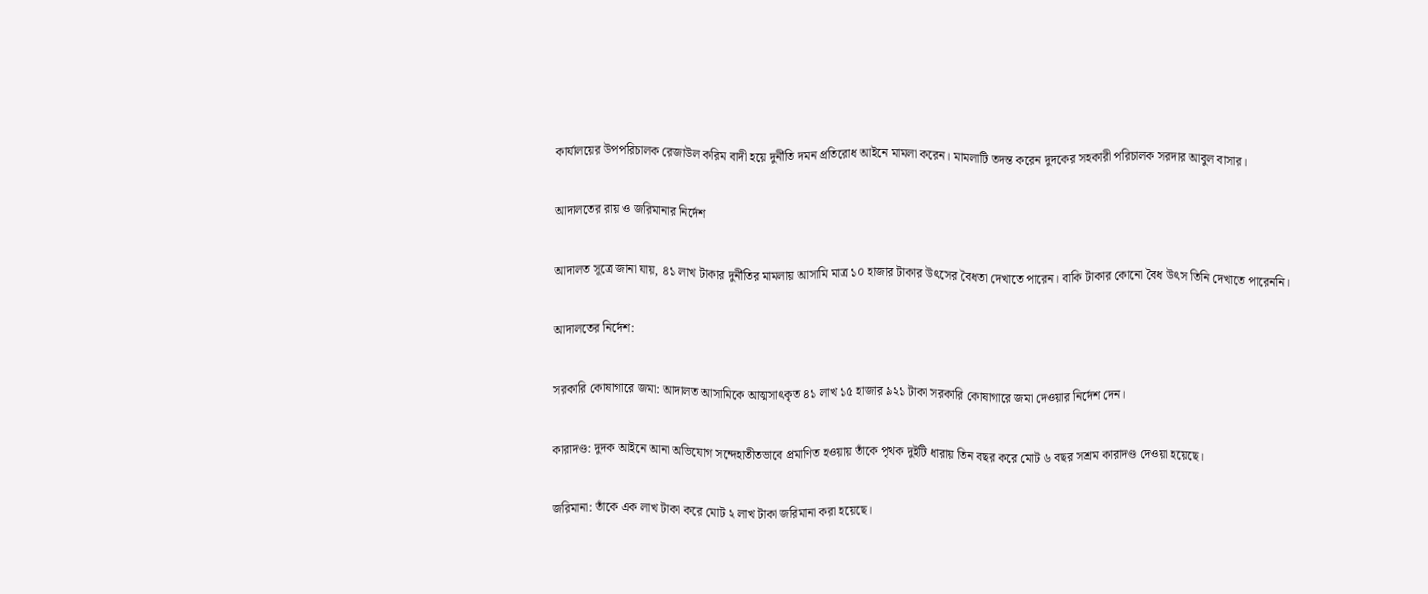কার্যালয়ের উপপরিচালক রেজাউল করিম বাদী হয়ে দুর্নীতি দমন প্রতিরোধ আইনে মামলা করেন। মামলাটি তদন্ত করেন দুদকের সহকারী পরিচালক সরদার আবুল বাসার।

আদালতের রায় ও জরিমানার নির্দেশ

আদালত সূত্রে জানা যায়, ৪১ লাখ টাকার দুর্নীতির মামলায় আসামি মাত্র ১০ হাজার টাকার উৎসের বৈধতা দেখাতে পারেন। বাকি টাকার কোনো বৈধ উৎস তিনি দেখাতে পারেননি।

আদালতের নির্দেশ:

সরকারি কোষাগারে জমা: আদালত আসামিকে আত্মসাৎকৃত ৪১ লাখ ১৫ হাজার ৯২১ টাকা সরকারি কোষাগারে জমা দেওয়ার নির্দেশ দেন।

কারাদণ্ড: দুদক আইনে আনা অভিযোগ সন্দেহাতীতভাবে প্রমাণিত হওয়ায় তাঁকে পৃথক দুইটি ধারায় তিন বছর করে মোট ৬ বছর সশ্রম কারাদণ্ড দেওয়া হয়েছে।

জরিমানা: তাঁকে এক লাখ টাকা করে মোট ২ লাখ টাকা জরিমানা করা হয়েছে।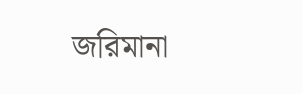জরিমানা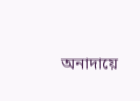অনাদায়ে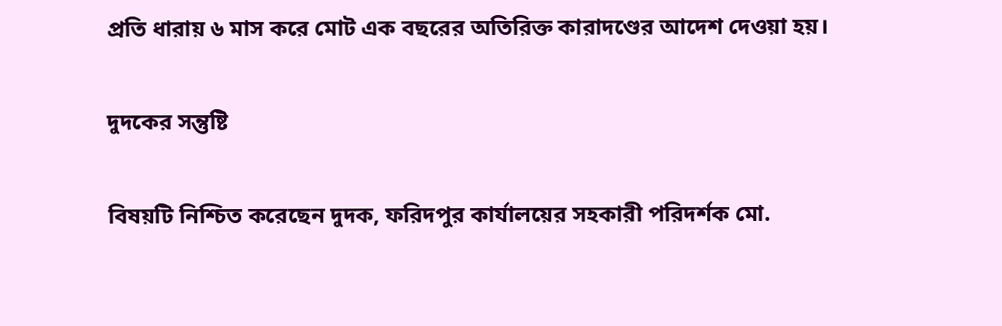প্রতি ধারায় ৬ মাস করে মোট এক বছরের অতিরিক্ত কারাদণ্ডের আদেশ দেওয়া হয়।

দুদকের সন্তুষ্টি

বিষয়টি নিশ্চিত করেছেন দুদক, ফরিদপুর কার্যালয়ের সহকারী পরিদর্শক মো.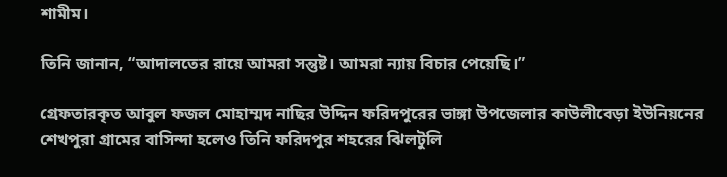শামীম।

তিনি জানান, “আদালতের রায়ে আমরা সন্তুষ্ট। আমরা ন্যায় বিচার পেয়েছি।”

গ্রেফতারকৃত আবুল ফজল মোহাম্মদ নাছির উদ্দিন ফরিদপুরের ভাঙ্গা উপজেলার কাউলীবেড়া ইউনিয়নের শেখপুরা গ্রামের বাসিন্দা হলেও তিনি ফরিদপুর শহরের ঝিলটুলি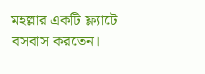মহল্লার একটি ফ্ল্যাটে বসবাস করতেন।